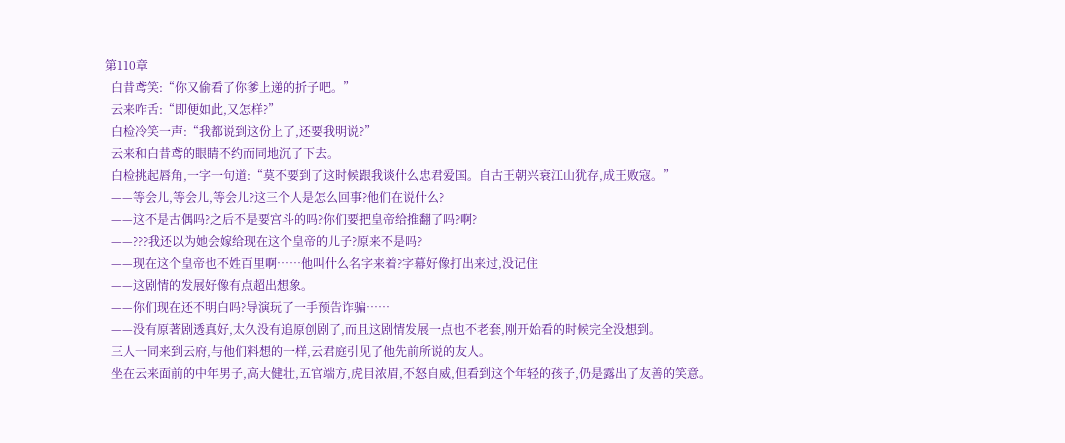第110章
  白昔鸢笑:“你又偷看了你爹上递的折子吧。”
  云来咋舌:“即便如此,又怎样?”
  白检冷笑一声:“我都说到这份上了,还要我明说?”
  云来和白昔鸢的眼睛不约而同地沉了下去。
  白检挑起唇角,一字一句道:“莫不要到了这时候跟我谈什么忠君爱国。自古王朝兴衰江山犹存,成王败寇。”
  ——等会儿,等会儿,等会儿?这三个人是怎么回事?他们在说什么?
  ——这不是古偶吗?之后不是要宫斗的吗?你们要把皇帝给推翻了吗?啊?
  ——???我还以为她会嫁给现在这个皇帝的儿子?原来不是吗?
  ——现在这个皇帝也不姓百里啊……他叫什么名字来着?字幕好像打出来过,没记住
  ——这剧情的发展好像有点超出想象。
  ——你们现在还不明白吗?导演玩了一手预告诈骗……
  ——没有原著剧透真好,太久没有追原创剧了,而且这剧情发展一点也不老套,刚开始看的时候完全没想到。
  三人一同来到云府,与他们料想的一样,云君庭引见了他先前所说的友人。
  坐在云来面前的中年男子,高大健壮,五官端方,虎目浓眉,不怒自威,但看到这个年轻的孩子,仍是露出了友善的笑意。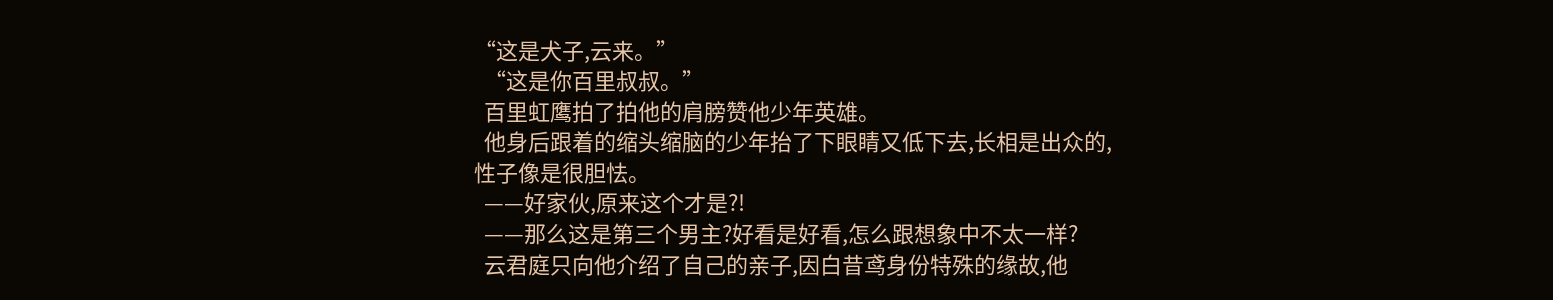“这是犬子,云来。”
  “这是你百里叔叔。”
  百里虹鹰拍了拍他的肩膀赞他少年英雄。
  他身后跟着的缩头缩脑的少年抬了下眼睛又低下去,长相是出众的,性子像是很胆怯。
  ——好家伙,原来这个才是?!
  ——那么这是第三个男主?好看是好看,怎么跟想象中不太一样?
  云君庭只向他介绍了自己的亲子,因白昔鸢身份特殊的缘故,他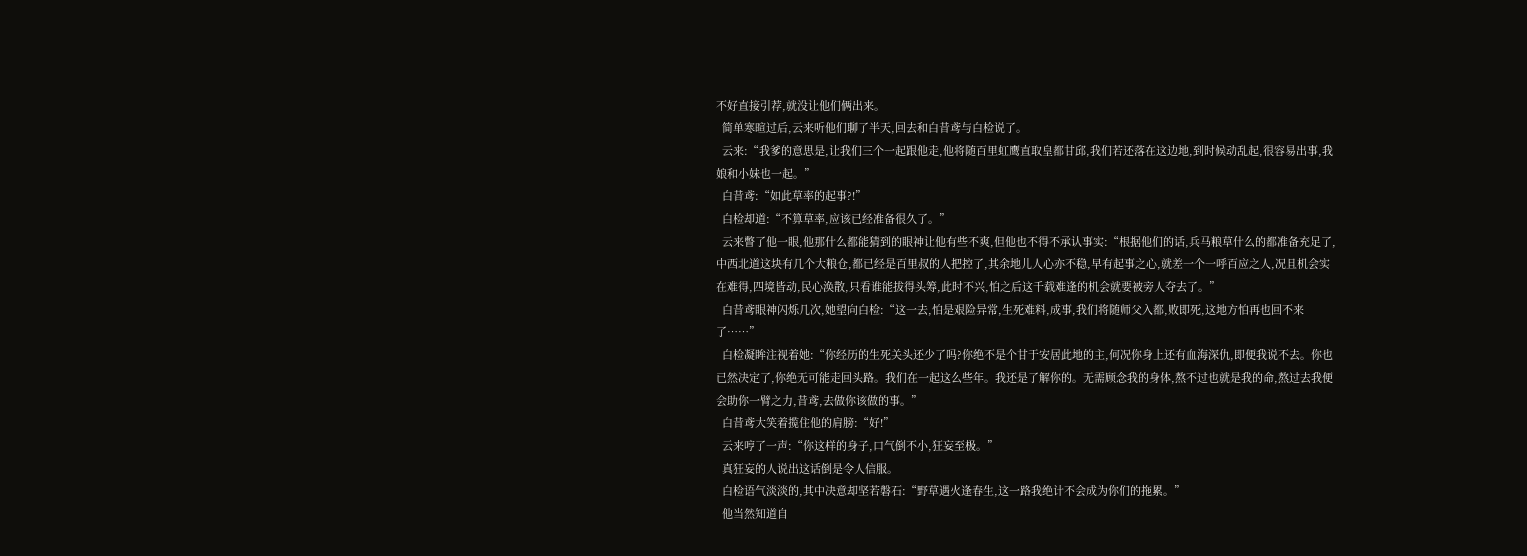不好直接引荐,就没让他们俩出来。
  简单寒暄过后,云来听他们聊了半天,回去和白昔鸢与白检说了。
  云来:“我爹的意思是,让我们三个一起跟他走,他将随百里虹鹰直取皇都甘邱,我们若还落在这边地,到时候动乱起,很容易出事,我娘和小妹也一起。”
  白昔鸢:“如此草率的起事?!”
  白检却道:“不算草率,应该已经准备很久了。”
  云来瞥了他一眼,他那什么都能猜到的眼神让他有些不爽,但他也不得不承认事实:“根据他们的话,兵马粮草什么的都准备充足了,中西北道这块有几个大粮仓,都已经是百里叔的人把控了,其余地儿人心亦不稳,早有起事之心,就差一个一呼百应之人,况且机会实在难得,四境皆动,民心涣散,只看谁能拔得头筹,此时不兴,怕之后这千载难逢的机会就要被旁人夺去了。”
  白昔鸢眼神闪烁几次,她望向白检:“这一去,怕是艰险异常,生死难料,成事,我们将随师父入都,败即死,这地方怕再也回不来了……”
  白检凝眸注视着她:“你经历的生死关头还少了吗?你绝不是个甘于安居此地的主,何况你身上还有血海深仇,即便我说不去。你也已然决定了,你绝无可能走回头路。我们在一起这么些年。我还是了解你的。无需顾念我的身体,熬不过也就是我的命,熬过去我便会助你一臂之力,昔鸢,去做你该做的事。”
  白昔鸢大笑着揽住他的肩膀:“好!”
  云来哼了一声:“你这样的身子,口气倒不小,狂妄至极。”
  真狂妄的人说出这话倒是令人信服。
  白检语气淡淡的,其中决意却坚若磐石:“野草遇火逢春生,这一路我绝计不会成为你们的拖累。”
  他当然知道自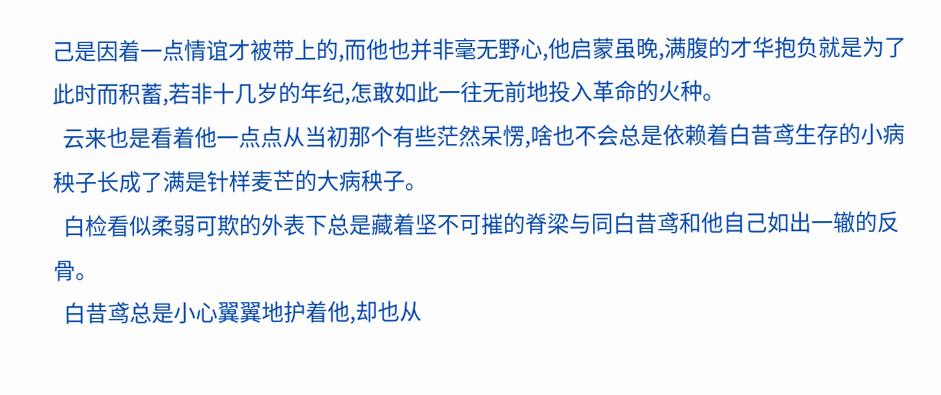己是因着一点情谊才被带上的,而他也并非毫无野心,他启蒙虽晚,满腹的才华抱负就是为了此时而积蓄,若非十几岁的年纪,怎敢如此一往无前地投入革命的火种。
  云来也是看着他一点点从当初那个有些茫然呆愣,啥也不会总是依赖着白昔鸢生存的小病秧子长成了满是针样麦芒的大病秧子。
  白检看似柔弱可欺的外表下总是藏着坚不可摧的脊梁与同白昔鸢和他自己如出一辙的反骨。
  白昔鸢总是小心翼翼地护着他,却也从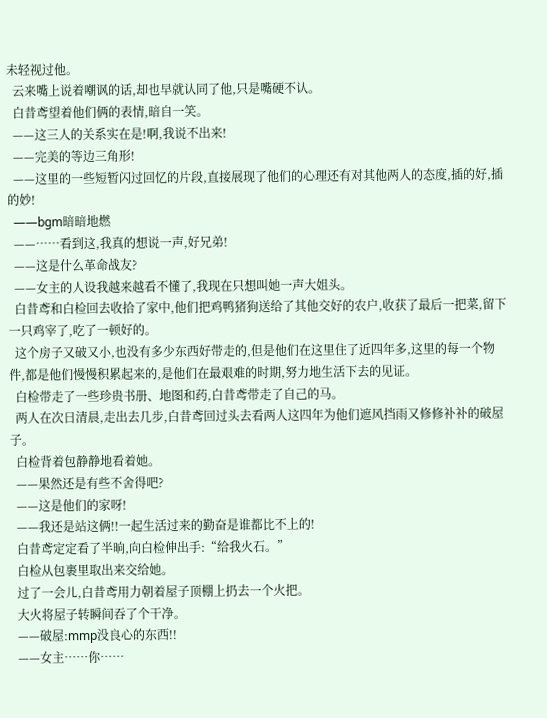未轻视过他。
  云来嘴上说着嘲讽的话,却也早就认同了他,只是嘴硬不认。
  白昔鸢望着他们俩的表情,暗自一笑。
  ——这三人的关系实在是!啊,我说不出来!
  ——完美的等边三角形!
  ——这里的一些短暂闪过回忆的片段,直接展现了他们的心理还有对其他两人的态度,插的好,插的妙!
  ——bgm暗暗地燃
  ——……看到这,我真的想说一声,好兄弟!
  ——这是什么革命战友?
  ——女主的人设我越来越看不懂了,我现在只想叫她一声大姐头。
  白昔鸢和白检回去收拾了家中,他们把鸡鸭猪狗送给了其他交好的农户,收获了最后一把菜,留下一只鸡宰了,吃了一顿好的。
  这个房子又破又小,也没有多少东西好带走的,但是他们在这里住了近四年多,这里的每一个物件,都是他们慢慢积累起来的,是他们在最艰难的时期,努力地生活下去的见证。
  白检带走了一些珍贵书册、地图和药,白昔鸢带走了自己的马。
  两人在次日清晨,走出去几步,白昔鸢回过头去看两人这四年为他们遮风挡雨又修修补补的破屋子。
  白检背着包静静地看着她。
  ——果然还是有些不舍得吧?
  ——这是他们的家呀!
  ——我还是站这俩!!一起生活过来的勤奋是谁都比不上的!
  白昔鸢定定看了半晌,向白检伸出手:“给我火石。”
  白检从包裹里取出来交给她。
  过了一会儿,白昔鸢用力朝着屋子顶棚上扔去一个火把。
  大火将屋子转瞬间吞了个干净。
  ——破屋:mmp没良心的东西!!
  ——女主……你……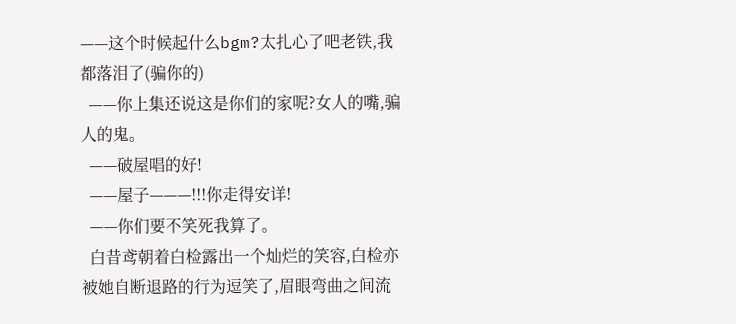——这个时候起什么bgm?太扎心了吧老铁,我都落泪了(骗你的)
  ——你上集还说这是你们的家呢?女人的嘴,骗人的鬼。
  ——破屋唱的好!
  ——屋子———!!!你走得安详!
  ——你们要不笑死我算了。
  白昔鸢朝着白检露出一个灿烂的笑容,白检亦被她自断退路的行为逗笑了,眉眼弯曲之间流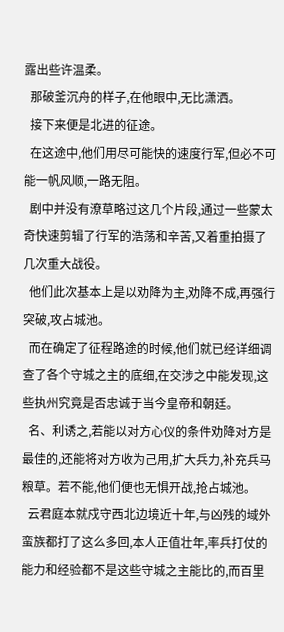露出些许温柔。
  那破釜沉舟的样子,在他眼中,无比潇洒。
  接下来便是北进的征途。
  在这途中,他们用尽可能快的速度行军,但必不可能一帆风顺,一路无阻。
  剧中并没有潦草略过这几个片段,通过一些蒙太奇快速剪辑了行军的浩荡和辛苦,又着重拍摄了几次重大战役。
  他们此次基本上是以劝降为主,劝降不成,再强行突破,攻占城池。
  而在确定了征程路途的时候,他们就已经详细调查了各个守城之主的底细,在交涉之中能发现,这些执州究竟是否忠诚于当今皇帝和朝廷。
  名、利诱之,若能以对方心仪的条件劝降对方是最佳的,还能将对方收为己用,扩大兵力,补充兵马粮草。若不能,他们便也无惧开战,抢占城池。
  云君庭本就戍守西北边境近十年,与凶残的域外蛮族都打了这么多回,本人正值壮年,率兵打仗的能力和经验都不是这些守城之主能比的,而百里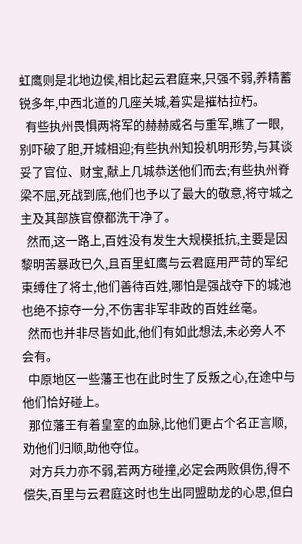虹鹰则是北地边侯,相比起云君庭来,只强不弱,养精蓄锐多年,中西北道的几座关城,着实是摧枯拉朽。
  有些执州畏惧两将军的赫赫威名与重军,瞧了一眼,别吓破了胆,开城相迎;有些执州知投机明形势,与其谈妥了官位、财宝,献上几城恭送他们而去;有些执州脊梁不屈,死战到底,他们也予以了最大的敬意,将守城之主及其部族官僚都洗干净了。
  然而,这一路上,百姓没有发生大规模抵抗,主要是因黎明苦暴政已久,且百里虹鹰与云君庭用严苛的军纪束缚住了将士,他们善待百姓,哪怕是强战夺下的城池也绝不掠夺一分,不伤害非军非政的百姓丝毫。
  然而也并非尽皆如此,他们有如此想法,未必旁人不会有。
  中原地区一些藩王也在此时生了反叛之心,在途中与他们恰好碰上。
  那位藩王有着皇室的血脉,比他们更占个名正言顺,劝他们归顺,助他夺位。
  对方兵力亦不弱,若两方碰撞,必定会两败俱伤,得不偿失,百里与云君庭这时也生出同盟助龙的心思,但白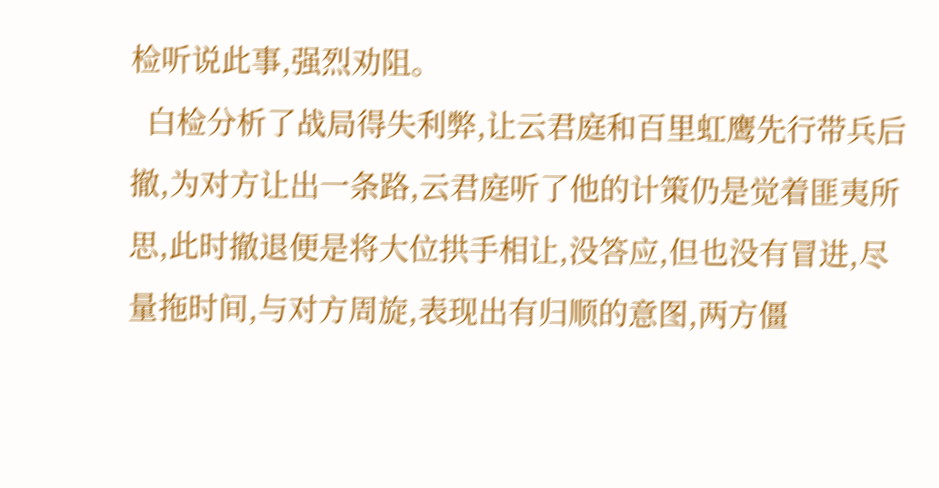检听说此事,强烈劝阻。
  白检分析了战局得失利弊,让云君庭和百里虹鹰先行带兵后撤,为对方让出一条路,云君庭听了他的计策仍是觉着匪夷所思,此时撤退便是将大位拱手相让,没答应,但也没有冒进,尽量拖时间,与对方周旋,表现出有归顺的意图,两方僵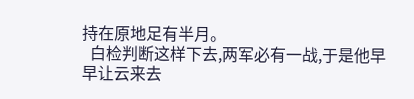持在原地足有半月。
  白检判断这样下去,两军必有一战,于是他早早让云来去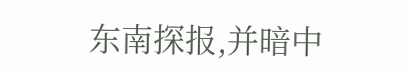东南探报,并暗中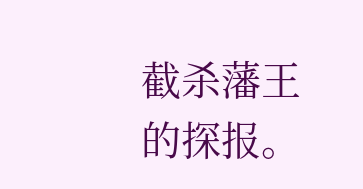截杀藩王的探报。